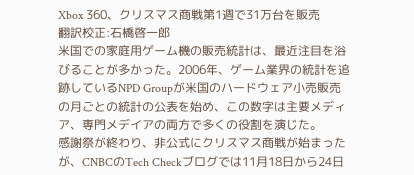Xbox 360、クリスマス商戦第1週で31万台を販売
翻訳校正:石橋啓一郎
米国での家庭用ゲーム機の販売統計は、最近注目を浴びることが多かった。2006年、ゲーム業界の統計を追跡しているNPD Groupが米国のハードウェア小売販売の月ごとの統計の公表を始め、この数字は主要メディア、専門メデイアの両方で多くの役割を演じた。
感謝祭が終わり、非公式にクリスマス商戦が始まったが、CNBCのTech Checkブログでは11月18日から24日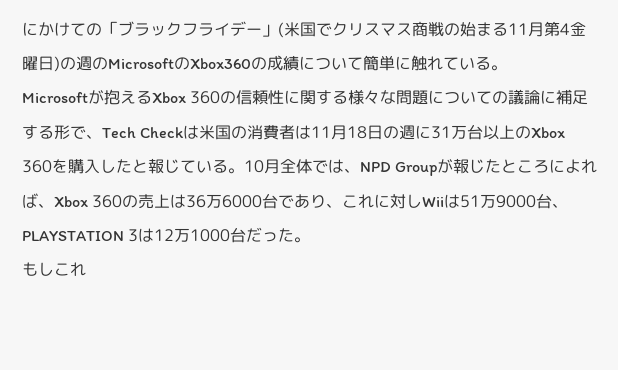にかけての「ブラックフライデー」(米国でクリスマス商戦の始まる11月第4金曜日)の週のMicrosoftのXbox360の成績について簡単に触れている。
Microsoftが抱えるXbox 360の信頼性に関する様々な問題についての議論に補足する形で、Tech Checkは米国の消費者は11月18日の週に31万台以上のXbox 360を購入したと報じている。10月全体では、NPD Groupが報じたところによれば、Xbox 360の売上は36万6000台であり、これに対しWiiは51万9000台、PLAYSTATION 3は12万1000台だった。
もしこれ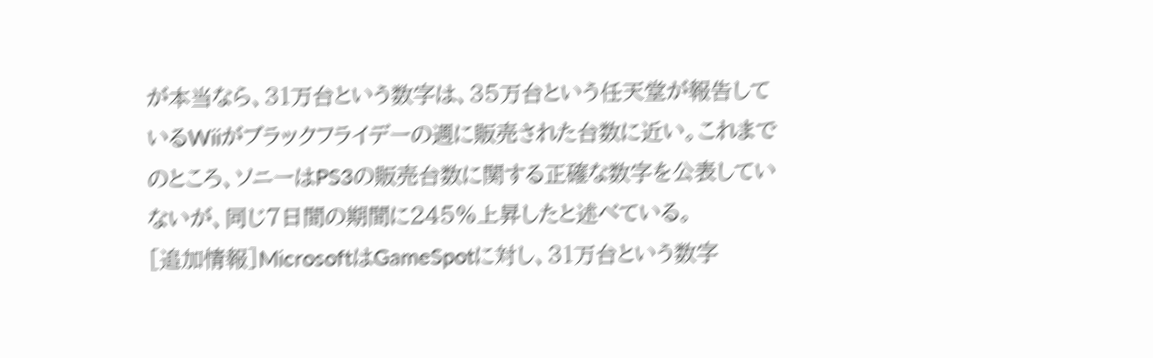が本当なら、31万台という数字は、35万台という任天堂が報告しているWiiがブラックフライデーの週に販売された台数に近い。これまでのところ、ソニーはPS3の販売台数に関する正確な数字を公表していないが、同じ7日間の期間に245%上昇したと述べている。
[追加情報]MicrosoftはGameSpotに対し、31万台という数字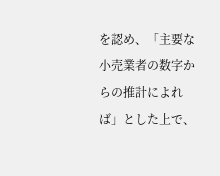を認め、「主要な小売業者の数字からの推計によれば」とした上で、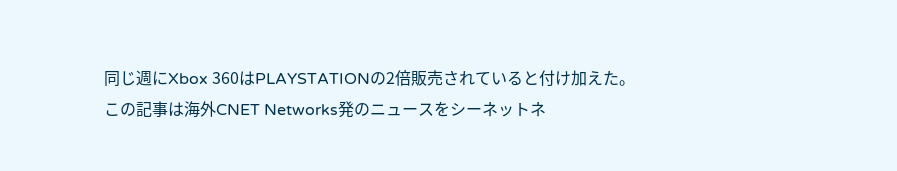同じ週にXbox 360はPLAYSTATIONの2倍販売されていると付け加えた。
この記事は海外CNET Networks発のニュースをシーネットネ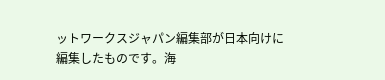ットワークスジャパン編集部が日本向けに編集したものです。海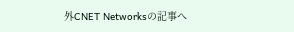外CNET Networksの記事へ